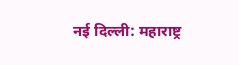नई दिल्ली: महाराष्ट्र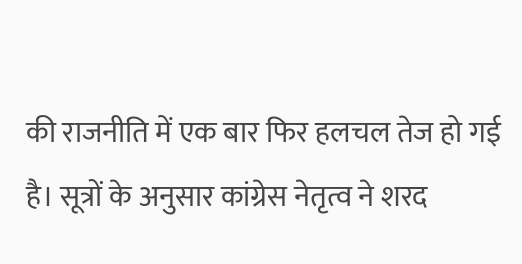की राजनीति में एक बार फिर हलचल तेज हो गई है। सूत्रों के अनुसार कांग्रेस नेतृत्व ने शरद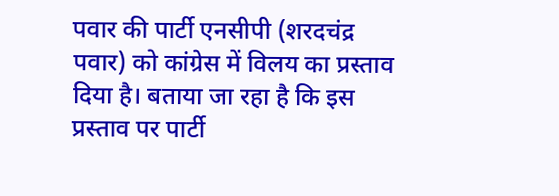पवार की पार्टी एनसीपी (शरदचंद्र पवार) को कांग्रेस में विलय का प्रस्ताव दिया है। बताया जा रहा है कि इस प्रस्ताव पर पार्टी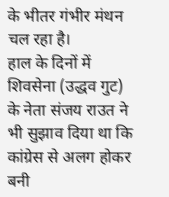के भीतर गंभीर मंथन चल रहा है।
हाल के दिनों में शिवसेना (उद्धव गुट) के नेता संजय राउत ने भी सुझाव दिया था कि कांग्रेस से अलग होकर बनी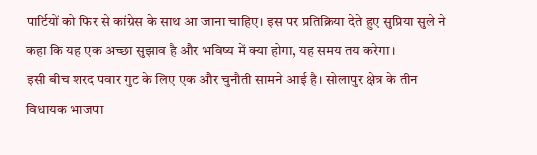पार्टियों को फिर से कांग्रेस के साथ आ जाना चाहिए। इस पर प्रतिक्रिया देते हुए सुप्रिया सुले ने कहा कि यह एक अच्छा सुझाव है और भविष्य में क्या होगा, यह समय तय करेगा।
इसी बीच शरद पवार गुट के लिए एक और चुनौती सामने आई है। सोलापुर क्षेत्र के तीन विधायक भाजपा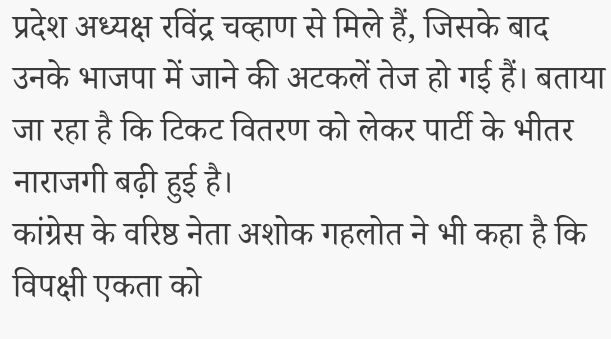प्रदेश अध्यक्ष रविंद्र चव्हाण से मिले हैं, जिसके बाद उनके भाजपा में जाने की अटकलें तेज हो गई हैं। बताया जा रहा है कि टिकट वितरण को लेकर पार्टी के भीतर नाराजगी बढ़ी हुई है।
कांग्रेस के वरिष्ठ नेता अशोक गहलोत ने भी कहा है कि विपक्षी एकता को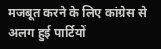मजबूत करने के लिए कांग्रेस से अलग हुई पार्टियों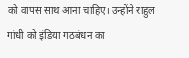को वापस साथ आना चाहिए। उन्होंने राहुल गांधी को इंडिया गठबंधन का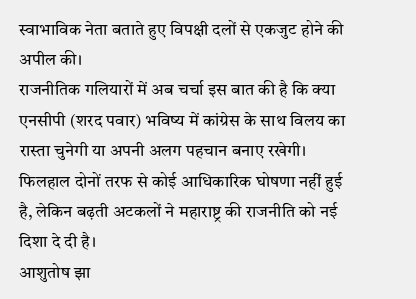स्वाभाविक नेता बताते हुए विपक्षी दलों से एकजुट होने की अपील की।
राजनीतिक गलियारों में अब चर्चा इस बात की है कि क्या एनसीपी (शरद पवार) भविष्य में कांग्रेस के साथ विलय का रास्ता चुनेगी या अपनी अलग पहचान बनाए रखेगी। फिलहाल दोनों तरफ से कोई आधिकारिक घोषणा नहीं हुई है, लेकिन बढ़ती अटकलों ने महाराष्ट्र की राजनीति को नई दिशा दे दी है।
आशुतोष झा